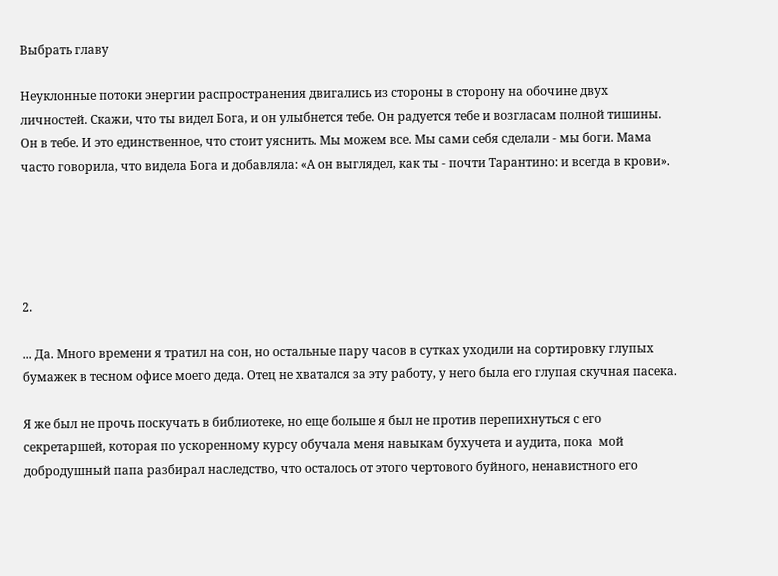Выбрать главу

Неуклонные потоки энергии распространения двигались из стороны в сторону на обочине двух личностей. Скажи, что ты видел Бога, и он улыбнется тебе. Он радуется тебе и возгласам полной тишины. Он в тебе. И это единственное, что стоит уяснить. Мы можем все. Мы сами себя сделали - мы боги. Мама часто говорила, что видела Бога и добавляла: «А он выглядел, как ты - почти Тарантино: и всегда в крови».





2.

... Да. Много времени я тратил на сон, но остальные пару часов в сутках уходили на сортировку глупых бумажек в тесном офисе моего деда. Отец не хватался за эту работу, у него была его глупая скучная пасека.

Я же был не прочь поскучать в библиотеке, но еще больше я был не против перепихнуться с его секретаршей, которая по ускоренному курсу обучала меня навыкам бухучета и аудита, пока  мой добродушный папа разбирал наследство, что осталось от этого чертового буйного, ненавистного его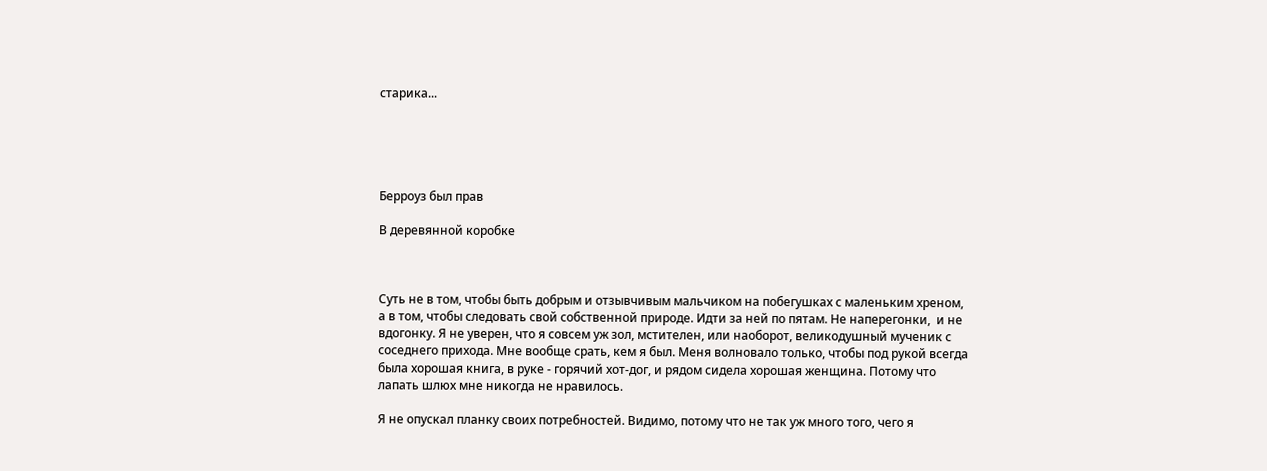старика...





Берроуз был прав

В деревянной коробке



Суть не в том, чтобы быть добрым и отзывчивым мальчиком на побегушках с маленьким хреном, а в том, чтобы следовать свой собственной природе. Идти за ней по пятам. Не наперегонки,  и не вдогонку. Я не уверен, что я совсем уж зол, мстителен, или наоборот, великодушный мученик с соседнего прихода. Мне вообще срать, кем я был. Меня волновало только, чтобы под рукой всегда была хорошая книга, в руке - горячий хот-дог, и рядом сидела хорошая женщина. Потому что лапать шлюх мне никогда не нравилось.

Я не опускал планку своих потребностей. Видимо, потому что не так уж много того, чего я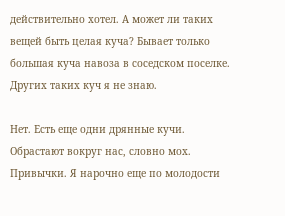действительно хотел. А может ли таких вещей быть целая куча? Бывает только большая куча навоза в соседском поселке. Других таких куч я не знаю.

Нет. Есть еще одни дрянные кучи. Обрастают вокруг нас, словно мох. Привычки. Я нарочно еще по молодости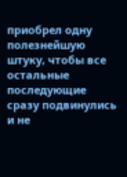приобрел одну полезнейшую штуку, чтобы все остальные последующие сразу подвинулись и не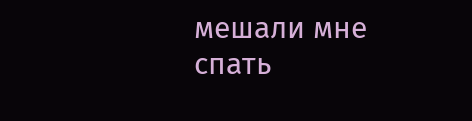мешали мне спать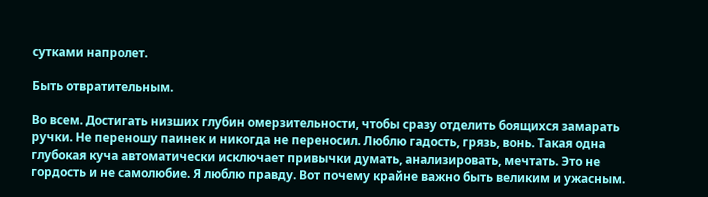сутками напролет.

Быть отвратительным.

Во всем. Достигать низших глубин омерзительности, чтобы сразу отделить боящихся замарать ручки. Не переношу паинек и никогда не переносил. Люблю гадость, грязь, вонь. Такая одна глубокая куча автоматически исключает привычки думать, анализировать, мечтать. Это не гордость и не самолюбие. Я люблю правду. Вот почему крайне важно быть великим и ужасным.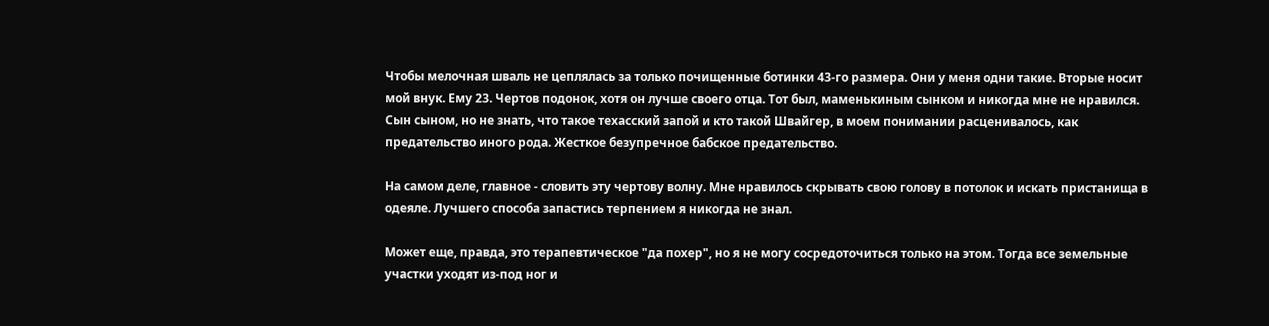Чтобы мелочная шваль не цеплялась за только почищенные ботинки 43-го размера. Они у меня одни такие. Вторые носит мой внук. Ему 23. Чертов подонок, хотя он лучше своего отца. Тот был, маменькиным сынком и никогда мне не нравился. Сын сыном, но не знать, что такое техасский запой и кто такой Швайгер, в моем понимании расценивалось, как предательство иного рода. Жесткое безупречное бабское предательство.

На самом деле, главное - словить эту чертову волну. Мне нравилось скрывать свою голову в потолок и искать пристанища в одеяле. Лучшего способа запастись терпением я никогда не знал.

Может еще, правда, это терапевтическое "да похер", но я не могу сосредоточиться только на этом. Тогда все земельные участки уходят из-под ног и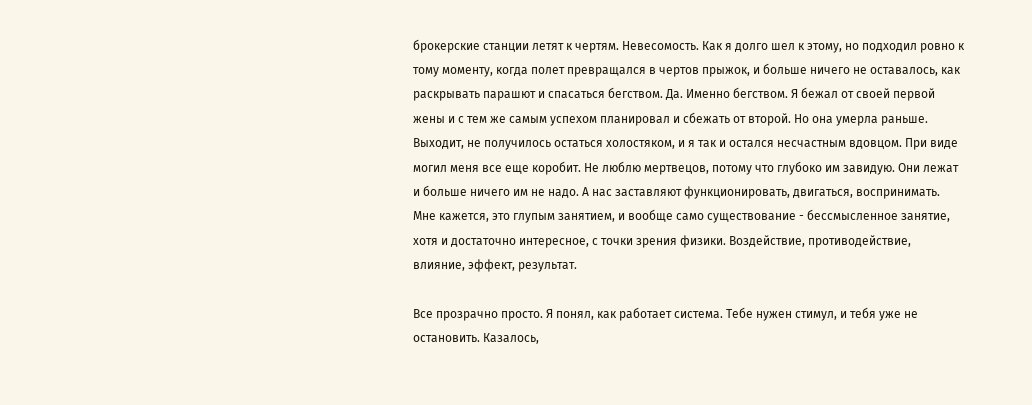брокерские станции летят к чертям. Невесомость. Как я долго шел к этому, но подходил ровно к тому моменту, когда полет превращался в чертов прыжок, и больше ничего не оставалось, как раскрывать парашют и спасаться бегством. Да. Именно бегством. Я бежал от своей первой жены и с тем же самым успехом планировал и сбежать от второй. Но она умерла раньше. Выходит, не получилось остаться холостяком, и я так и остался несчастным вдовцом. При виде могил меня все еще коробит. Не люблю мертвецов, потому что глубоко им завидую. Они лежат и больше ничего им не надо. А нас заставляют функционировать, двигаться, воспринимать. Мне кажется, это глупым занятием, и вообще само существование - бессмысленное занятие, хотя и достаточно интересное, с точки зрения физики. Воздействие, противодействие, влияние, эффект, результат.

Все прозрачно просто. Я понял, как работает система. Тебе нужен стимул, и тебя уже не остановить. Казалось,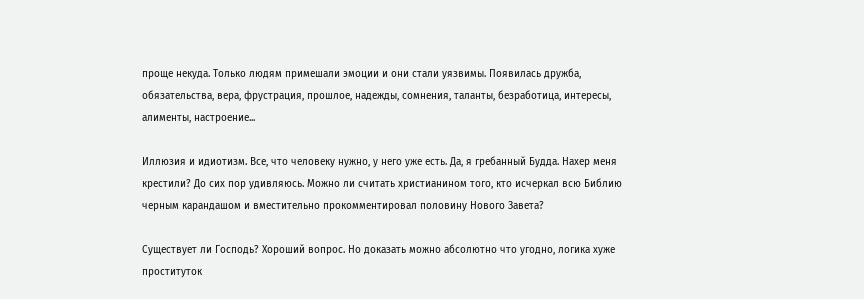проще некуда. Только людям примешали эмоции и они стали уязвимы. Появилась дружба, обязательства, вера, фрустрация, прошлое, надежды, сомнения, таланты, безработица, интересы, алименты, настроение...

Иллюзия и идиотизм. Все, что человеку нужно, у него уже есть. Да, я гребанный Будда. Нахер меня крестили? До сих пор удивляюсь. Можно ли считать христианином того, кто исчеркал всю Библию черным карандашом и вместительно прокомментировал половину Нового Завета?

Существует ли Господь? Хороший вопрос. Но доказать можно абсолютно что угодно, логика хуже проституток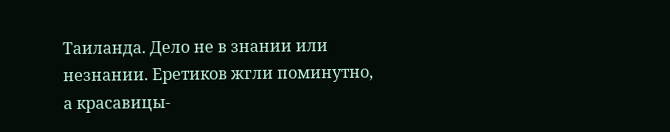Таиланда. Дело не в знании или незнании. Еретиков жгли поминутно, а красавицы-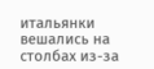итальянки вешались на столбах из-за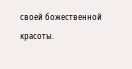своей божественной красоты.